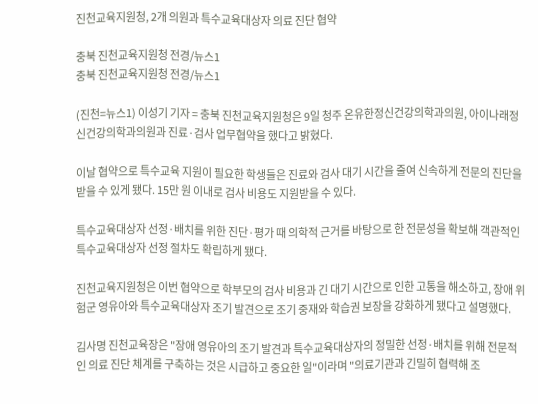진천교육지원청, 2개 의원과 특수교육대상자 의료 진단 협약

충북 진천교육지원청 전경/뉴스1
충북 진천교육지원청 전경/뉴스1

(진천=뉴스1) 이성기 기자 = 충북 진천교육지원청은 9일 청주 온유한정신건강의학과의원, 아이나래정신건강의학과의원과 진료·검사 업무협약을 했다고 밝혔다.

이날 협약으로 특수교육 지원이 필요한 학생들은 진료와 검사 대기 시간을 줄여 신속하게 전문의 진단을 받을 수 있게 됐다. 15만 원 이내로 검사 비용도 지원받을 수 있다.

특수교육대상자 선정·배치를 위한 진단·평가 때 의학적 근거를 바탕으로 한 전문성을 확보해 객관적인 특수교육대상자 선정 절차도 확립하게 됐다.

진천교육지원청은 이번 협약으로 학부모의 검사 비용과 긴 대기 시간으로 인한 고통을 해소하고, 장애 위험군 영유아와 특수교육대상자 조기 발견으로 조기 중재와 학습권 보장을 강화하게 됐다고 설명했다.

김사명 진천교육장은 "장애 영유아의 조기 발견과 특수교육대상자의 정밀한 선정·배치를 위해 전문적인 의료 진단 체계를 구축하는 것은 시급하고 중요한 일"이라며 "의료기관과 긴밀히 협력해 조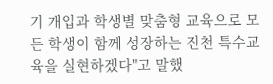기 개입과 학생별 맞춤형 교육으로 모든 학생이 함께 성장하는 진천 특수교육을 실현하겠다"고 말했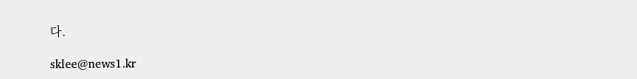다.

sklee@news1.kr